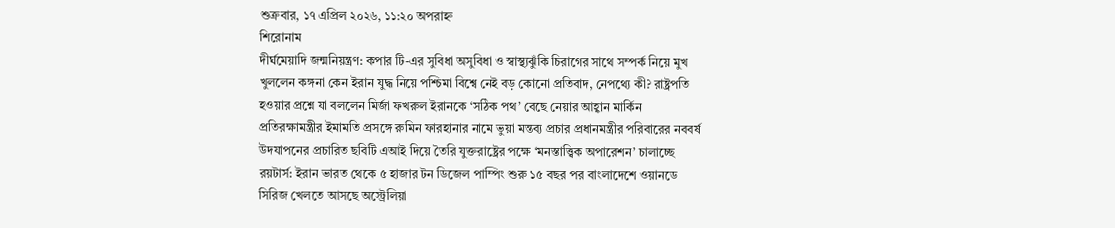শুক্রবার, ১৭ এপ্রিল ২০২৬, ১১:২০ অপরাহ্ন
শিরোনাম
দীর্ঘমেয়াদি জন্মনিয়ন্ত্রণ: কপার টি-এর সুবিধা অসুবিধা ও স্বাস্থ্যঝুঁকি চিরাগের সাথে সম্পর্ক নিয়ে মুখ খুললেন কঙ্গনা কেন ইরান যুদ্ধ নিয়ে পশ্চিমা বিশ্বে নেই বড় কোনো প্রতিবাদ, নেপথ্যে কী? রাষ্ট্রপতি হওয়ার প্রশ্নে যা বললেন মির্জা ফখরুল ইরানকে ‘সঠিক পথ’ বেছে নেয়ার আহ্বান মার্কিন প্রতিরক্ষামন্ত্রীর ইমামতি প্রসঙ্গে রুমিন ফারহানার নামে ভুয়া মন্তব্য প্রচার প্রধানমন্ত্রীর পরিবারের নববর্ষ উদযাপনের প্রচারিত ছবিটি এআই দিয়ে তৈরি যুক্তরাষ্ট্রের পক্ষে ‘মনস্তাত্ত্বিক অপারেশন’ চালাচ্ছে রয়টার্স: ইরান ভারত থেকে ৫ হাজার টন ডিজেল পাম্পিং শুরু ১৫ বছর পর বাংলাদেশে ওয়ানডে সিরিজ খেলতে আসছে অস্ট্রেলিয়া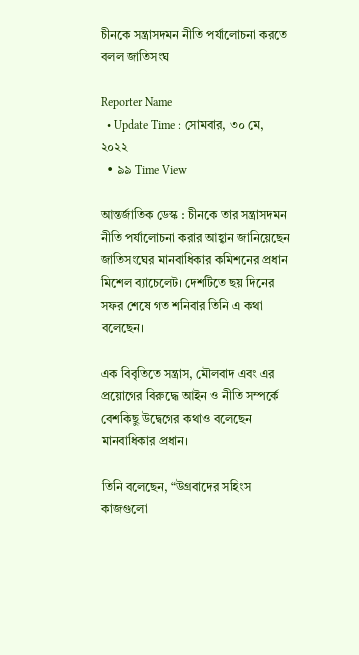চীনকে সন্ত্রাসদমন নীতি পর্যালোচনা করতে বলল জাতিসংঘ

Reporter Name
  • Update Time : সোমবার, ৩০ মে, ২০২২
  • ৯৯ Time View

আন্তর্জাতিক ডেস্ক : চীনকে তার সন্ত্রাসদমন নীতি পর্যালোচনা করার আহ্বান জানিয়েছেন জাতিসংঘের মানবাধিকার কমিশনের প্রধান মিশেল ব্যাচেলেট। দেশটিতে ছয় দিনের সফর শেষে গত শনিবার তিনি এ কথা বলেছেন।

এক বিবৃতিতে সন্ত্রাস, মৌলবাদ এবং এর প্রয়োগের বিরুদ্ধে আইন ও নীতি সম্পর্কে বেশকিছু উদ্বেগের কথাও বলেছেন মানবাধিকার প্রধান।

তিনি বলেছেন, “উগ্রবাদের সহিংস কাজগুলো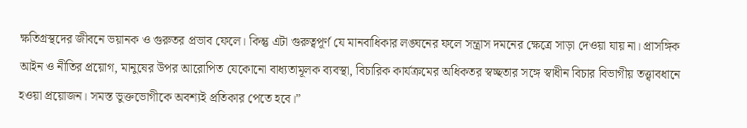ক্ষতিগ্রস্থদের জীবনে ভয়ানক ও গুরুতর প্রভাব ফেলে। কিন্তু এটা গুরুত্বপূর্ণ যে মানবাধিকার লঙ্ঘনের ফলে সন্ত্রাস দমনের ক্ষেত্রে সাড়া দেওয়া যায় না। প্রাসঙ্গিক আইন ও নীতির প্রয়োগ, মানুষের উপর আরোপিত যেকোনো বাধ্যতামূলক ব্যবস্থা, বিচারিক কার্যক্রমের অধিকতর স্বচ্ছতার সঙ্গে স্বাধীন বিচার বিভাগীয় তত্ত্বাবধানে হওয়া প্রয়োজন। সমস্ত ভুক্তভোগীকে অবশ্যই প্রতিকার পেতে হবে।”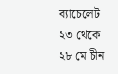ব্যাচেলেট ২৩ থেকে ২৮ মে চীন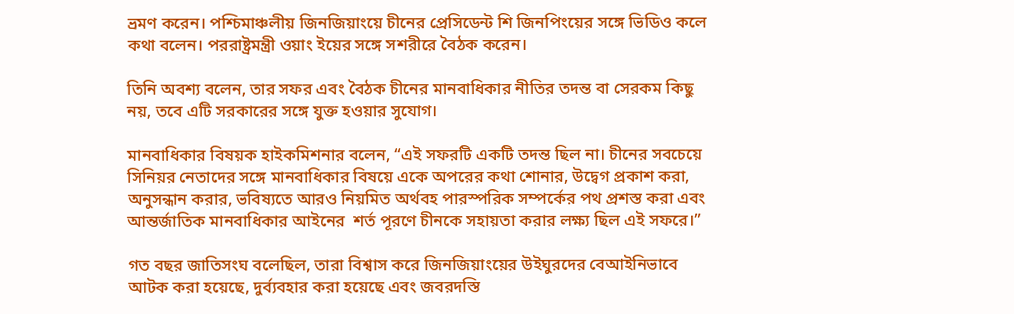ভ্রমণ করেন। পশ্চিমাঞ্চলীয় জিনজিয়াংয়ে চীনের প্রেসিডেন্ট শি জিনপিংয়ের সঙ্গে ভিডিও কলে কথা বলেন। পররাষ্ট্রমন্ত্রী ওয়াং ইয়ের সঙ্গে সশরীরে বৈঠক করেন।

তিনি অবশ্য বলেন, তার সফর এবং বৈঠক চীনের মানবাধিকার নীতির তদন্ত বা সেরকম কিছু নয়, তবে এটি সরকারের সঙ্গে যুক্ত হওয়ার সুযোগ।

মানবাধিকার বিষয়ক হাইকমিশনার বলেন, “এই সফরটি একটি তদন্ত ছিল না। চীনের সবচেয়ে সিনিয়র নেতাদের সঙ্গে মানবাধিকার বিষয়ে একে অপরের কথা শোনার, উদ্বেগ প্রকাশ করা, অনুসন্ধান করার, ভবিষ্যতে আরও নিয়মিত অর্থবহ পারস্পরিক সম্পর্কের পথ প্রশস্ত করা এবং আন্তর্জাতিক মানবাধিকার আইনের  শর্ত পূরণে চীনকে সহায়তা করার লক্ষ্য ছিল এই সফরে।”

গত বছর জাতিসংঘ বলেছিল, তারা বিশ্বাস করে জিনজিয়াংয়ের উইঘুরদের বেআইনিভাবে আটক করা হয়েছে, দুর্ব্যবহার করা হয়েছে এবং জবরদস্তি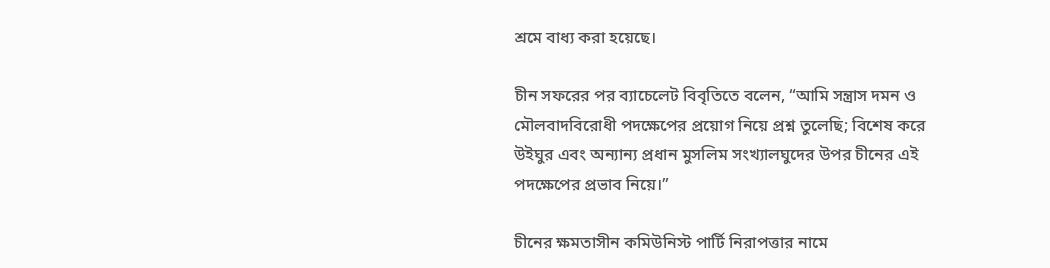শ্রমে বাধ্য করা হয়েছে।

চীন সফরের পর ব্যাচেলেট বিবৃতিতে বলেন, “আমি সন্ত্রাস দমন ও মৌলবাদবিরোধী পদক্ষেপের প্রয়োগ নিয়ে প্রশ্ন তুলেছি; বিশেষ করে উইঘুর এবং অন্যান্য প্রধান মুসলিম সংখ্যালঘুদের উপর চীনের এই পদক্ষেপের প্রভাব নিয়ে।”

চীনের ক্ষমতাসীন কমিউনিস্ট পার্টি নিরাপত্তার নামে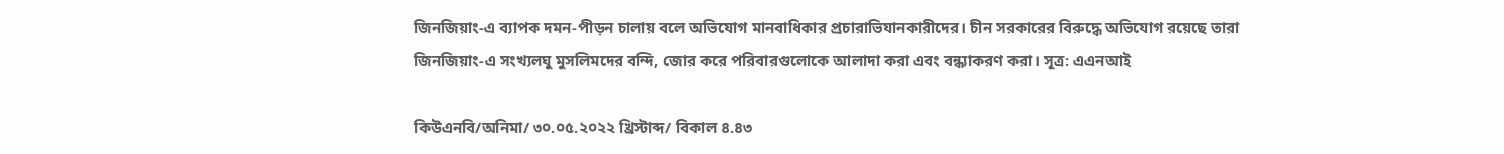জিনজিয়াং-এ ব্যাপক দমন-পীড়ন চালায় বলে অভিযোগ মানবাধিকার প্রচারাভিযানকারীদের। চীন সরকারের বিরুদ্ধে অভিযোগ রয়েছে তারা জিনজিয়াং-এ সংখ্যলঘু মুসলিমদের বন্দি, জোর করে পরিবারগুলোকে আলাদা করা এবং বন্ধ্যাকরণ করা। সূত্র: এএনআই

কিউএনবি/অনিমা/ ৩০.০৫.২০২২ খ্রিস্টাব্দ/ বিকাল ৪.৪৩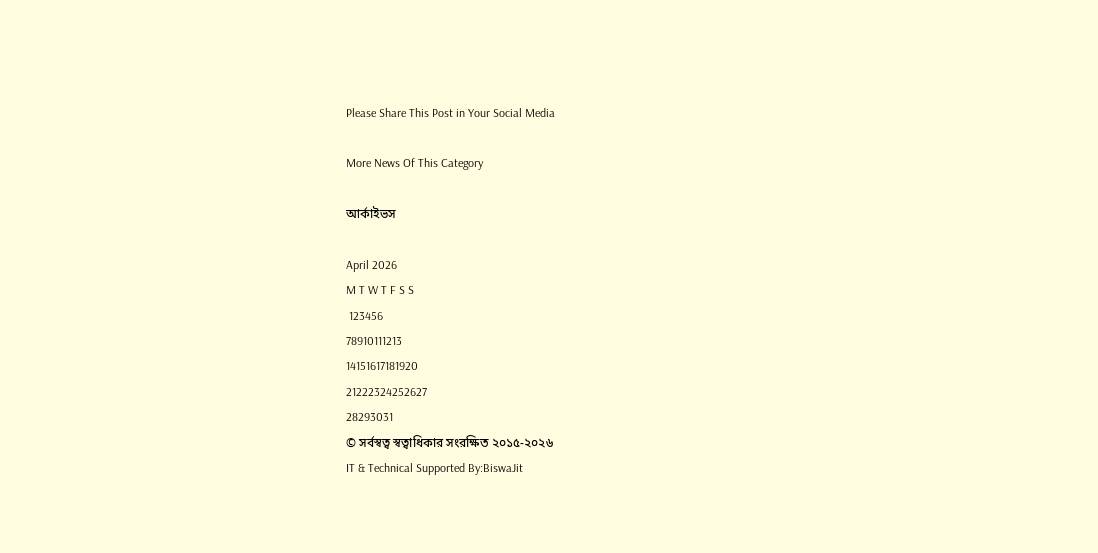Please Share This Post in Your Social Media

More News Of This Category

আর্কাইভস

April 2026
M T W T F S S
 123456
78910111213
14151617181920
21222324252627
28293031
© সর্বস্বত্ব স্বত্বাধিকার সংরক্ষিত ২০১৫-২০২৬
IT & Technical Supported By:BiswaJit